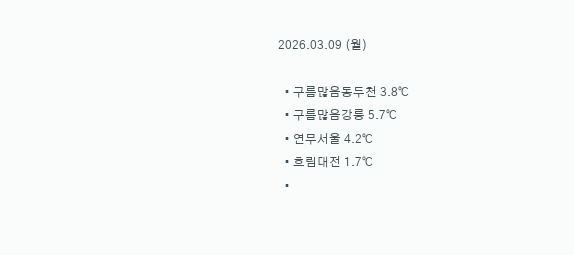2026.03.09 (월)

  • 구름많음동두천 3.8℃
  • 구름많음강릉 5.7℃
  • 연무서울 4.2℃
  • 흐림대전 1.7℃
  •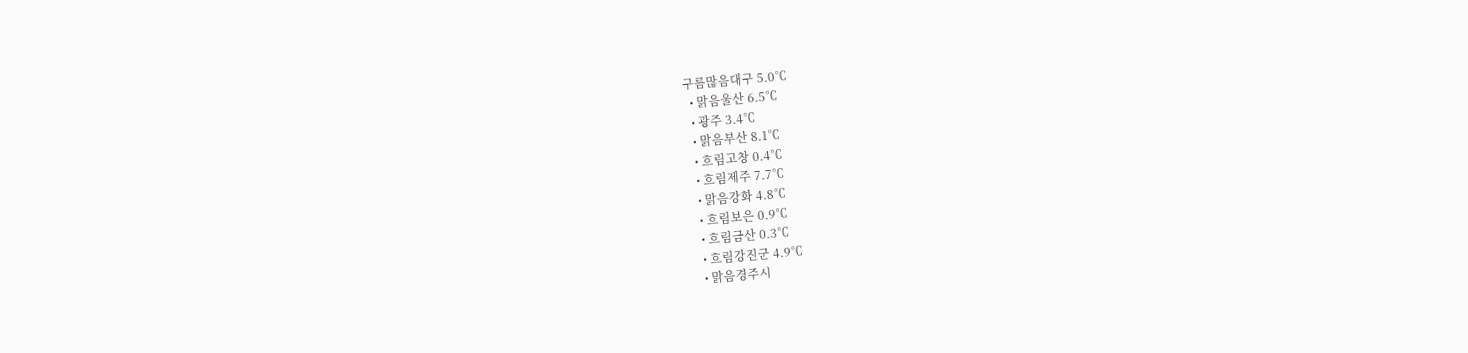구름많음대구 5.0℃
  • 맑음울산 6.5℃
  • 광주 3.4℃
  • 맑음부산 8.1℃
  • 흐림고창 0.4℃
  • 흐림제주 7.7℃
  • 맑음강화 4.8℃
  • 흐림보은 0.9℃
  • 흐림금산 0.3℃
  • 흐림강진군 4.9℃
  • 맑음경주시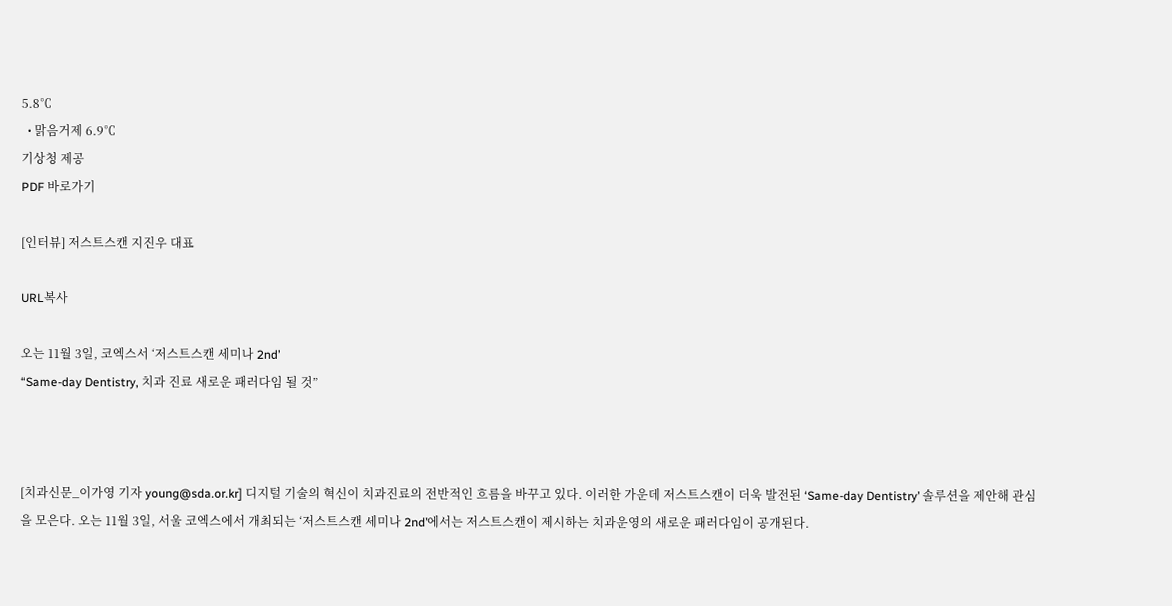5.8℃
  • 맑음거제 6.9℃
기상청 제공
PDF 바로가기

[인터뷰] 저스트스캔 지진우 대표

URL복사

오는 11월 3일, 코엑스서 ‘저스트스캔 세미나 2nd’
“Same-day Dentistry, 치과 진료 새로운 패러다임 될 것”



[치과신문_이가영 기자 young@sda.or.kr] 디지털 기술의 혁신이 치과진료의 전반적인 흐름을 바꾸고 있다. 이러한 가운데 저스트스캔이 더욱 발전된 ‘Same-day Dentistry’ 솔루션을 제안해 관심을 모은다. 오는 11월 3일, 서울 코엑스에서 개최되는 ‘저스트스캔 세미나 2nd’에서는 저스트스캔이 제시하는 치과운영의 새로운 패러다임이 공개된다.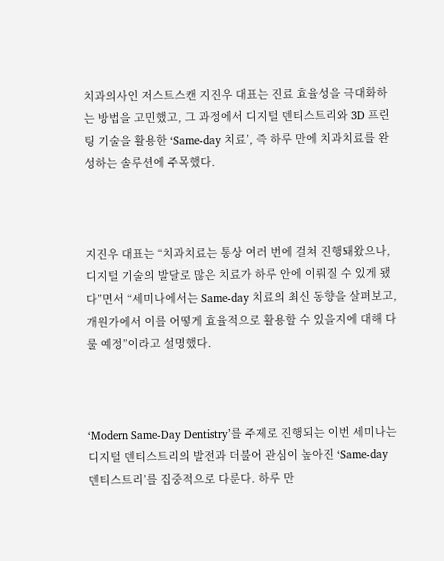치과의사인 저스트스캔 지진우 대표는 진료 효율성을 극대화하는 방법을 고민했고, 그 과정에서 디지털 덴티스트리와 3D 프린팅 기술을 활용한 ‘Same-day 치료’, 즉 하루 만에 치과치료를 완성하는 솔루션에 주목했다.



지진우 대표는 “치과치료는 통상 여러 번에 걸쳐 진행돼왔으나, 디지털 기술의 발달로 많은 치료가 하루 안에 이뤄질 수 있게 됐다”면서 “세미나에서는 Same-day 치료의 최신 동향을 살펴보고, 개원가에서 이를 어떻게 효율적으로 활용할 수 있을지에 대해 다룰 예정”이라고 설명했다.



‘Modern Same-Day Dentistry’를 주제로 진행되는 이번 세미나는 디지털 덴티스트리의 발전과 더불어 관심이 높아진 ‘Same-day 덴티스트리’를 집중적으로 다룬다. 하루 만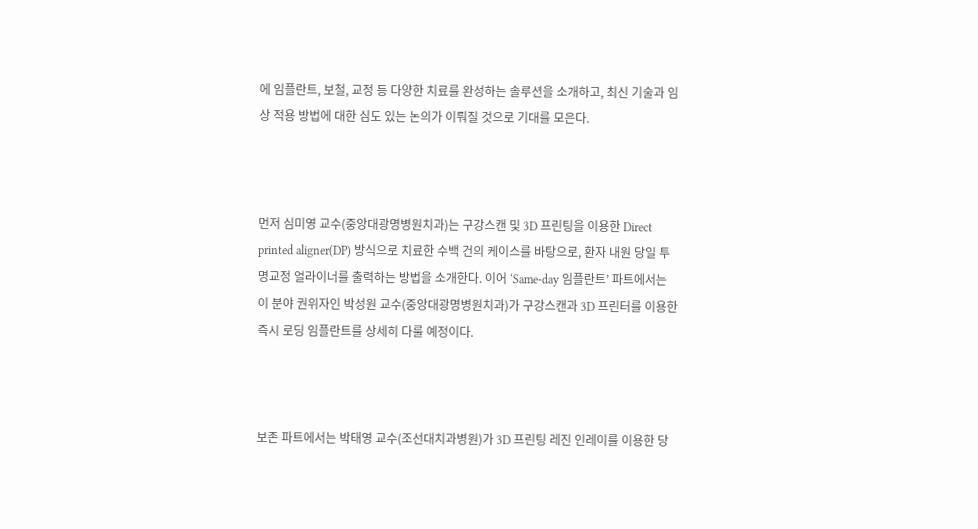에 임플란트, 보철, 교정 등 다양한 치료를 완성하는 솔루션을 소개하고, 최신 기술과 임상 적용 방법에 대한 심도 있는 논의가 이뤄질 것으로 기대를 모은다.



먼저 심미영 교수(중앙대광명병원치과)는 구강스캔 및 3D 프린팅을 이용한 Direct printed aligner(DP) 방식으로 치료한 수백 건의 케이스를 바탕으로, 환자 내원 당일 투명교정 얼라이너를 출력하는 방법을 소개한다. 이어 ‘Same-day 임플란트’ 파트에서는 이 분야 권위자인 박성원 교수(중앙대광명병원치과)가 구강스캔과 3D 프린터를 이용한 즉시 로딩 임플란트를 상세히 다룰 예정이다.



보존 파트에서는 박태영 교수(조선대치과병원)가 3D 프린팅 레진 인레이를 이용한 당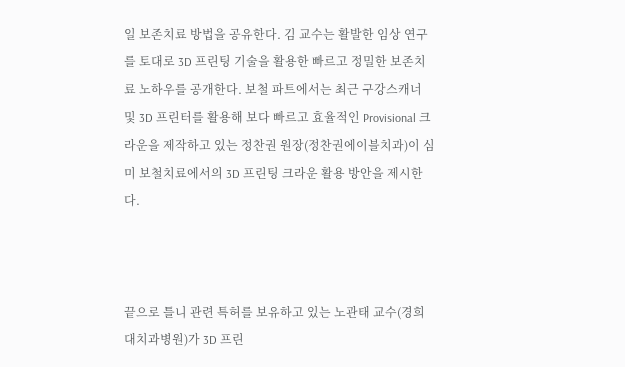일 보존치료 방법을 공유한다. 김 교수는 활발한 임상 연구를 토대로 3D 프린팅 기술을 활용한 빠르고 정밀한 보존치료 노하우를 공개한다. 보철 파트에서는 최근 구강스캐너 및 3D 프린터를 활용해 보다 빠르고 효율적인 Provisional 크라운을 제작하고 있는 정찬권 원장(정찬권에이블치과)이 심미 보철치료에서의 3D 프린팅 크라운 활용 방안을 제시한다.



끝으로 틀니 관련 특허를 보유하고 있는 노관태 교수(경희대치과병원)가 3D 프린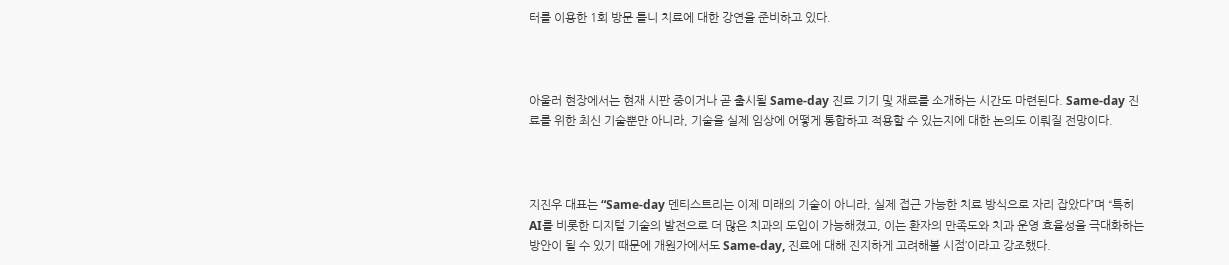터를 이용한 1회 방문 틀니 치료에 대한 강연을 준비하고 있다.



아울러 현장에서는 현재 시판 중이거나 곧 출시될 Same-day 진료 기기 및 재료를 소개하는 시간도 마련된다. Same-day 진료를 위한 최신 기술뿐만 아니라, 기술을 실제 임상에 어떻게 통합하고 적용할 수 있는지에 대한 논의도 이뤄질 전망이다.



지진우 대표는 “Same-day 덴티스트리는 이제 미래의 기술이 아니라, 실제 접근 가능한 치료 방식으로 자리 잡았다”며 “특히 AI를 비롯한 디지털 기술의 발전으로 더 많은 치과의 도입이 가능해졌고, 이는 환자의 만족도와 치과 운영 효율성을 극대화하는 방안이 될 수 있기 때문에 개원가에서도 Same-day, 진료에 대해 진지하게 고려해볼 시점’이라고 강조했다.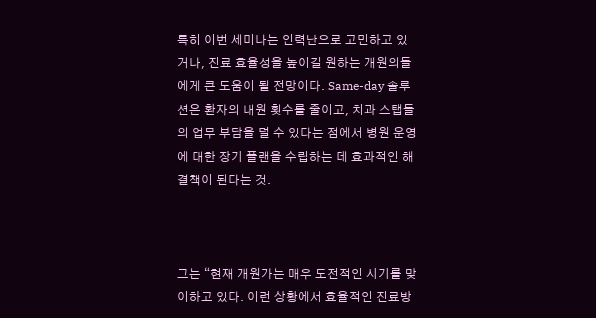특히 이번 세미나는 인력난으로 고민하고 있거나, 진료 효율성을 높이길 원하는 개원의들에게 큰 도움이 될 전망이다. Same-day 솔루션은 환자의 내원 횟수를 줄이고, 치과 스탭들의 업무 부담을 덜 수 있다는 점에서 병원 운영에 대한 장기 플랜을 수립하는 데 효과적인 해결책이 된다는 것.



그는 “현재 개원가는 매우 도전적인 시기를 맞이하고 있다. 이런 상황에서 효율적인 진료방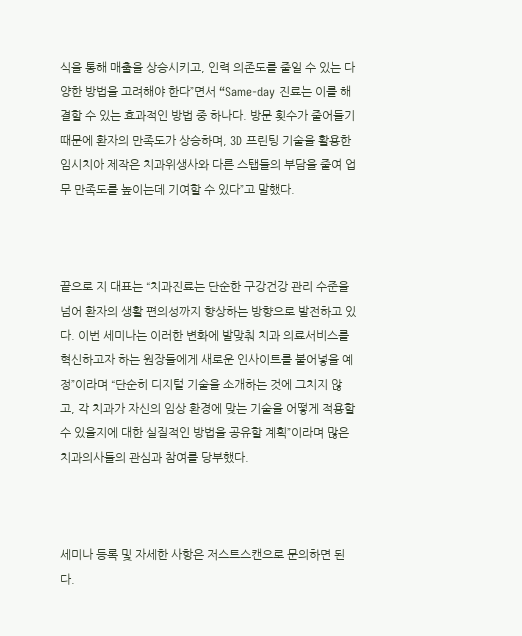식을 통해 매출을 상승시키고, 인력 의존도를 줄일 수 있는 다양한 방법을 고려해야 한다”면서 “Same-day 진료는 이를 해결할 수 있는 효과적인 방법 중 하나다. 방문 횟수가 줄어들기 때문에 환자의 만족도가 상승하며, 3D 프린팅 기술을 활용한 임시치아 제작은 치과위생사와 다른 스탭들의 부담을 줄여 업무 만족도를 높이는데 기여할 수 있다”고 말했다.



끝으로 지 대표는 “치과진료는 단순한 구강건강 관리 수준을 넘어 환자의 생활 편의성까지 향상하는 방향으로 발전하고 있다. 이번 세미나는 이러한 변화에 발맞춰 치과 의료서비스를 혁신하고자 하는 원장들에게 새로운 인사이트를 불어넣을 예정”이라며 “단순히 디지털 기술을 소개하는 것에 그치지 않고, 각 치과가 자신의 임상 환경에 맞는 기술을 어떻게 적용할 수 있을지에 대한 실질적인 방법을 공유할 계획”이라며 많은 치과의사들의 관심과 참여를 당부했다.



세미나 등록 및 자세한 사항은 저스트스캔으로 문의하면 된다.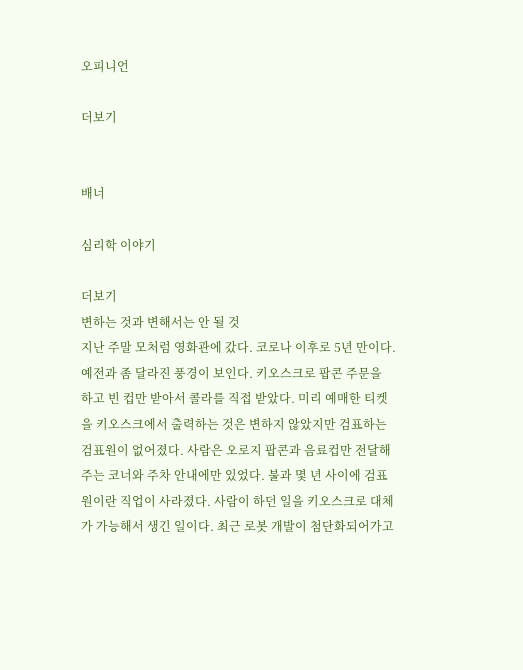오피니언

더보기


배너

심리학 이야기

더보기
변하는 것과 변해서는 안 될 것
지난 주말 모처럼 영화관에 갔다. 코로나 이후로 5년 만이다. 예전과 좀 달라진 풍경이 보인다. 키오스크로 팝콘 주문을 하고 빈 컵만 받아서 콜라를 직접 받았다. 미리 예매한 티켓을 키오스크에서 출력하는 것은 변하지 않았지만 검표하는 검표원이 없어졌다. 사람은 오로지 팝콘과 음료컵만 전달해주는 코너와 주차 안내에만 있었다. 불과 몇 년 사이에 검표원이란 직업이 사라졌다. 사람이 하던 일을 키오스크로 대체가 가능해서 생긴 일이다. 최근 로봇 개발이 첨단화되어가고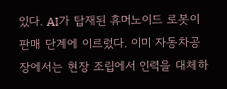있다. AI가 탑재된 휴머노이드 로봇이 판매 단계에 이르렀다. 이미 자동차공장에서는 현장 조립에서 인력을 대체하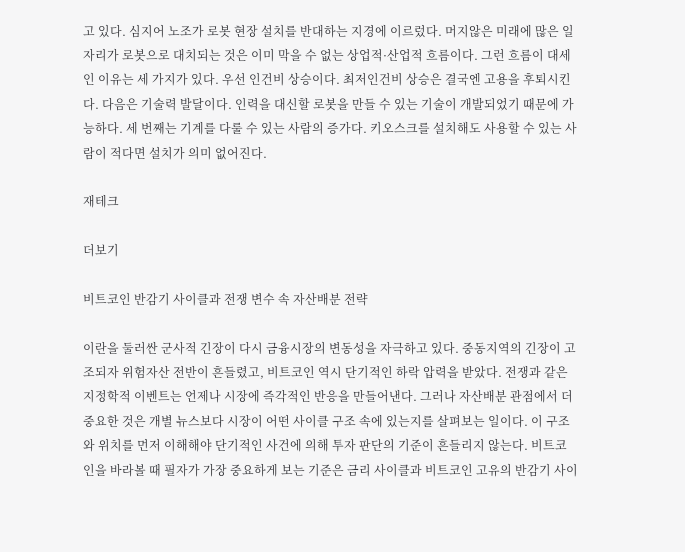고 있다. 심지어 노조가 로봇 현장 설치를 반대하는 지경에 이르렀다. 머지않은 미래에 많은 일자리가 로봇으로 대치되는 것은 이미 막을 수 없는 상업적·산업적 흐름이다. 그런 흐름이 대세인 이유는 세 가지가 있다. 우선 인건비 상승이다. 최저인건비 상승은 결국엔 고용을 후퇴시킨다. 다음은 기술력 발달이다. 인력을 대신할 로봇을 만들 수 있는 기술이 개발되었기 때문에 가능하다. 세 번째는 기계를 다룰 수 있는 사람의 증가다. 키오스크를 설치해도 사용할 수 있는 사람이 적다면 설치가 의미 없어진다.

재테크

더보기

비트코인 반감기 사이클과 전쟁 변수 속 자산배분 전략

이란을 둘러싼 군사적 긴장이 다시 금융시장의 변동성을 자극하고 있다. 중동지역의 긴장이 고조되자 위험자산 전반이 흔들렸고, 비트코인 역시 단기적인 하락 압력을 받았다. 전쟁과 같은 지정학적 이벤트는 언제나 시장에 즉각적인 반응을 만들어낸다. 그러나 자산배분 관점에서 더 중요한 것은 개별 뉴스보다 시장이 어떤 사이클 구조 속에 있는지를 살펴보는 일이다. 이 구조와 위치를 먼저 이해해야 단기적인 사건에 의해 투자 판단의 기준이 흔들리지 않는다. 비트코인을 바라볼 때 필자가 가장 중요하게 보는 기준은 금리 사이클과 비트코인 고유의 반감기 사이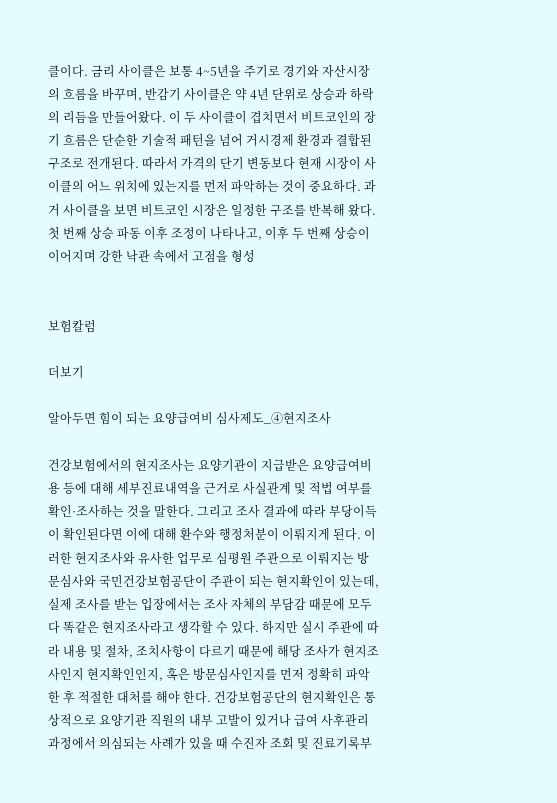클이다. 금리 사이클은 보통 4~5년을 주기로 경기와 자산시장의 흐름을 바꾸며, 반감기 사이클은 약 4년 단위로 상승과 하락의 리듬을 만들어왔다. 이 두 사이클이 겹치면서 비트코인의 장기 흐름은 단순한 기술적 패턴을 넘어 거시경제 환경과 결합된 구조로 전개된다. 따라서 가격의 단기 변동보다 현재 시장이 사이클의 어느 위치에 있는지를 먼저 파악하는 것이 중요하다. 과거 사이클을 보면 비트코인 시장은 일정한 구조를 반복해 왔다. 첫 번째 상승 파동 이후 조정이 나타나고, 이후 두 번째 상승이 이어지며 강한 낙관 속에서 고점을 형성


보험칼럼

더보기

알아두면 힘이 되는 요양급여비 심사제도_④현지조사

건강보험에서의 현지조사는 요양기관이 지급받은 요양급여비용 등에 대해 세부진료내역을 근거로 사실관계 및 적법 여부를 확인·조사하는 것을 말한다. 그리고 조사 결과에 따라 부당이득이 확인된다면 이에 대해 환수와 행정처분이 이뤄지게 된다. 이러한 현지조사와 유사한 업무로 심평원 주관으로 이뤄지는 방문심사와 국민건강보험공단이 주관이 되는 현지확인이 있는데, 실제 조사를 받는 입장에서는 조사 자체의 부담감 때문에 모두 다 똑같은 현지조사라고 생각할 수 있다. 하지만 실시 주관에 따라 내용 및 절차, 조치사항이 다르기 때문에 해당 조사가 현지조사인지 현지확인인지, 혹은 방문심사인지를 먼저 정확히 파악한 후 적절한 대처를 해야 한다. 건강보험공단의 현지확인은 통상적으로 요양기관 직원의 내부 고발이 있거나 급여 사후관리 과정에서 의심되는 사례가 있을 때 수진자 조회 및 진료기록부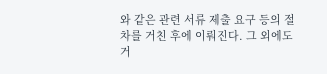와 같은 관련 서류 제출 요구 등의 절차를 거친 후에 이뤄진다. 그 외에도 거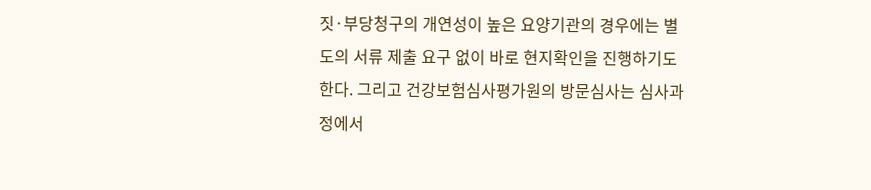짓·부당청구의 개연성이 높은 요양기관의 경우에는 별도의 서류 제출 요구 없이 바로 현지확인을 진행하기도 한다. 그리고 건강보험심사평가원의 방문심사는 심사과정에서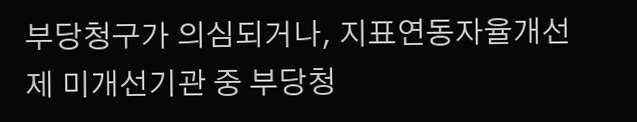부당청구가 의심되거나, 지표연동자율개선제 미개선기관 중 부당청